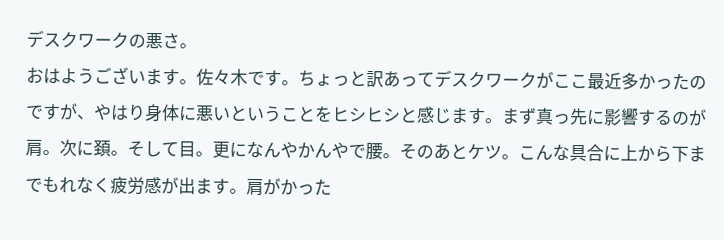デスクワークの悪さ。
おはようございます。佐々木です。ちょっと訳あってデスクワークがここ最近多かったのですが、やはり身体に悪いということをヒシヒシと感じます。まず真っ先に影響するのが肩。次に頚。そして目。更になんやかんやで腰。そのあとケツ。こんな具合に上から下までもれなく疲労感が出ます。肩がかった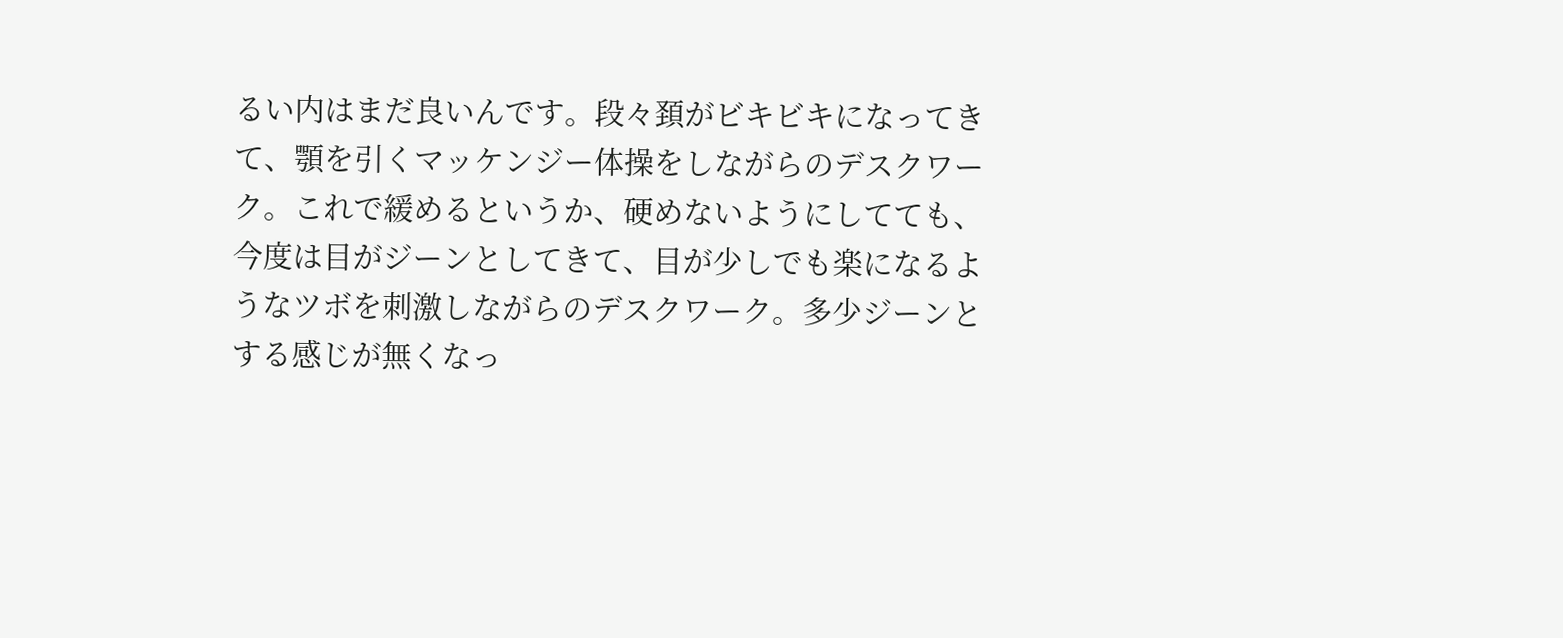るい内はまだ良いんです。段々頚がビキビキになってきて、顎を引くマッケンジー体操をしながらのデスクワーク。これで緩めるというか、硬めないようにしてても、今度は目がジーンとしてきて、目が少しでも楽になるようなツボを刺激しながらのデスクワーク。多少ジーンとする感じが無くなっ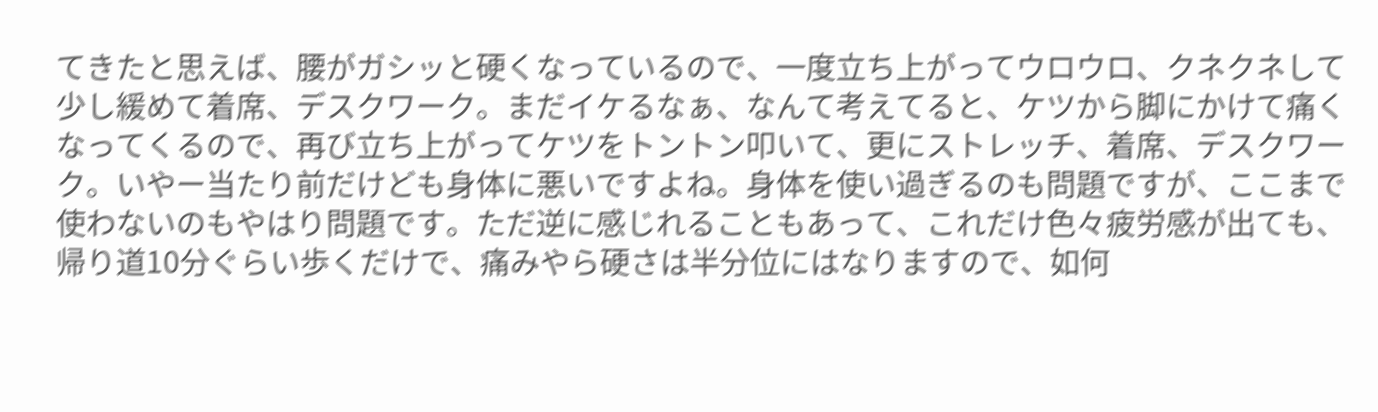てきたと思えば、腰がガシッと硬くなっているので、一度立ち上がってウロウロ、クネクネして少し緩めて着席、デスクワーク。まだイケるなぁ、なんて考えてると、ケツから脚にかけて痛くなってくるので、再び立ち上がってケツをトントン叩いて、更にストレッチ、着席、デスクワーク。いやー当たり前だけども身体に悪いですよね。身体を使い過ぎるのも問題ですが、ここまで使わないのもやはり問題です。ただ逆に感じれることもあって、これだけ色々疲労感が出ても、帰り道10分ぐらい歩くだけで、痛みやら硬さは半分位にはなりますので、如何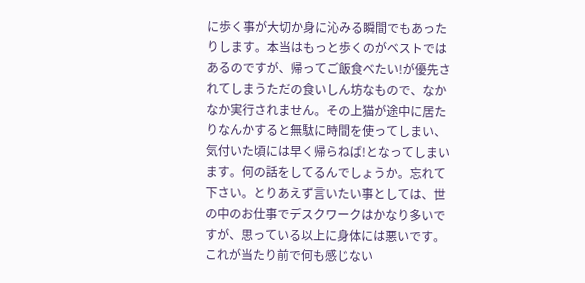に歩く事が大切か身に沁みる瞬間でもあったりします。本当はもっと歩くのがベストではあるのですが、帰ってご飯食べたい!が優先されてしまうただの食いしん坊なもので、なかなか実行されません。その上猫が途中に居たりなんかすると無駄に時間を使ってしまい、気付いた頃には早く帰らねば!となってしまいます。何の話をしてるんでしょうか。忘れて下さい。とりあえず言いたい事としては、世の中のお仕事でデスクワークはかなり多いですが、思っている以上に身体には悪いです。これが当たり前で何も感じない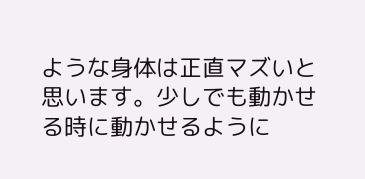ような身体は正直マズいと思います。少しでも動かせる時に動かせるように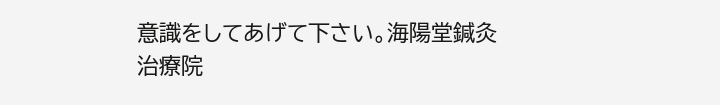意識をしてあげて下さい。海陽堂鍼灸治療院